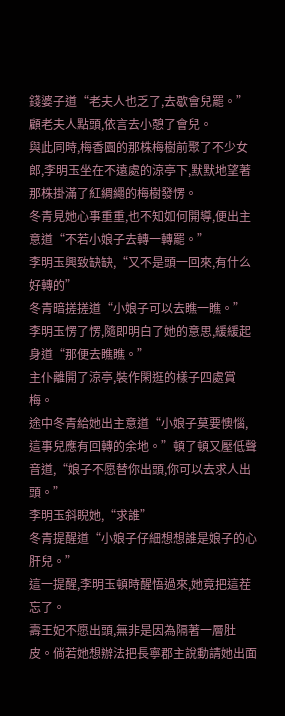錢婆子道“老夫人也乏了,去歇會兒罷。”
顧老夫人點頭,依言去小憩了會兒。
與此同時,梅香園的那株梅樹前聚了不少女郎,李明玉坐在不遠處的涼亭下,默默地望著那株掛滿了紅綢繩的梅樹發愣。
冬青見她心事重重,也不知如何開導,便出主意道“不若小娘子去轉一轉罷。”
李明玉興致缺缺,“又不是頭一回來,有什么好轉的”
冬青暗搓搓道“小娘子可以去瞧一瞧。”
李明玉愣了愣,隨即明白了她的意思,緩緩起身道“那便去瞧瞧。”
主仆離開了涼亭,裝作閑逛的樣子四處賞梅。
途中冬青給她出主意道“小娘子莫要懊惱,這事兒應有回轉的余地。”頓了頓又壓低聲音道,“娘子不愿替你出頭,你可以去求人出頭。”
李明玉斜睨她,“求誰”
冬青提醒道“小娘子仔細想想誰是娘子的心肝兒。”
這一提醒,李明玉頓時醒悟過來,她竟把這茬忘了。
壽王妃不愿出頭,無非是因為隔著一層肚皮。倘若她想辦法把長寧郡主說動請她出面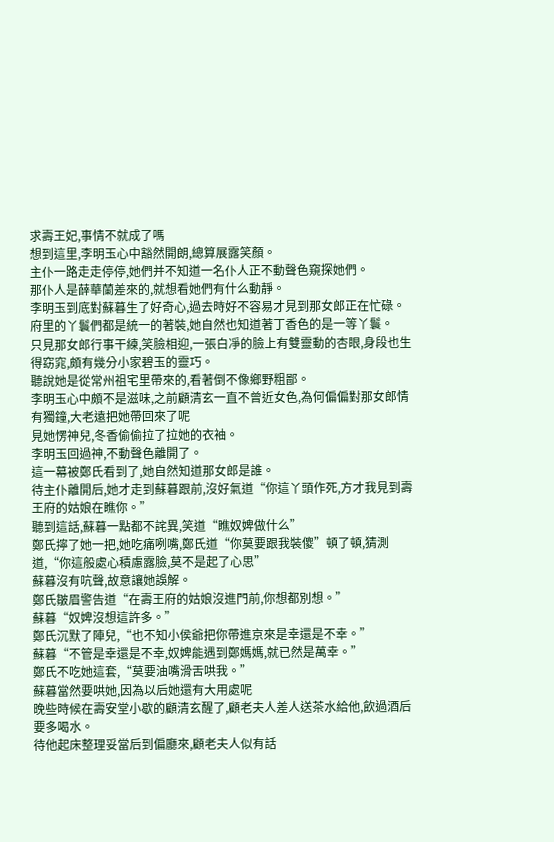求壽王妃,事情不就成了嗎
想到這里,李明玉心中豁然開朗,總算展露笑顏。
主仆一路走走停停,她們并不知道一名仆人正不動聲色窺探她們。
那仆人是薛華蘭差來的,就想看她們有什么動靜。
李明玉到底對蘇暮生了好奇心,過去時好不容易才見到那女郎正在忙碌。
府里的丫鬟們都是統一的著裝,她自然也知道著丁香色的是一等丫鬟。
只見那女郎行事干練,笑臉相迎,一張白凈的臉上有雙靈動的杏眼,身段也生得窈窕,頗有幾分小家碧玉的靈巧。
聽說她是從常州祖宅里帶來的,看著倒不像鄉野粗鄙。
李明玉心中頗不是滋味,之前顧清玄一直不曾近女色,為何偏偏對那女郎情有獨鐘,大老遠把她帶回來了呢
見她愣神兒,冬香偷偷拉了拉她的衣袖。
李明玉回過神,不動聲色離開了。
這一幕被鄭氏看到了,她自然知道那女郎是誰。
待主仆離開后,她才走到蘇暮跟前,沒好氣道“你這丫頭作死,方才我見到壽王府的姑娘在瞧你。”
聽到這話,蘇暮一點都不詫異,笑道“瞧奴婢做什么”
鄭氏擰了她一把,她吃痛咧嘴,鄭氏道“你莫要跟我裝傻”頓了頓,猜測道,“你這般處心積慮露臉,莫不是起了心思”
蘇暮沒有吭聲,故意讓她誤解。
鄭氏皺眉警告道“在壽王府的姑娘沒進門前,你想都別想。”
蘇暮“奴婢沒想這許多。”
鄭氏沉默了陣兒,“也不知小侯爺把你帶進京來是幸還是不幸。”
蘇暮“不管是幸還是不幸,奴婢能遇到鄭媽媽,就已然是萬幸。”
鄭氏不吃她這套,“莫要油嘴滑舌哄我。”
蘇暮當然要哄她,因為以后她還有大用處呢
晚些時候在壽安堂小歇的顧清玄醒了,顧老夫人差人送茶水給他,飲過酒后要多喝水。
待他起床整理妥當后到偏廳來,顧老夫人似有話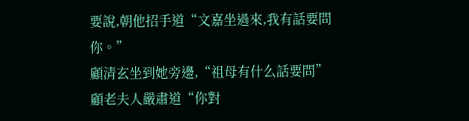要說,朝他招手道“文嘉坐過來,我有話要問你。”
顧清玄坐到她旁邊,“祖母有什么話要問”
顧老夫人嚴肅道“你對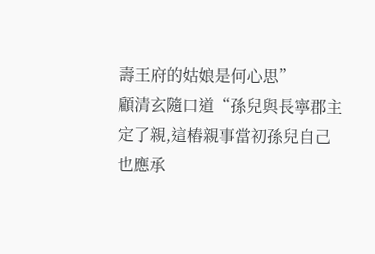壽王府的姑娘是何心思”
顧清玄隨口道“孫兒與長寧郡主定了親,這樁親事當初孫兒自己也應承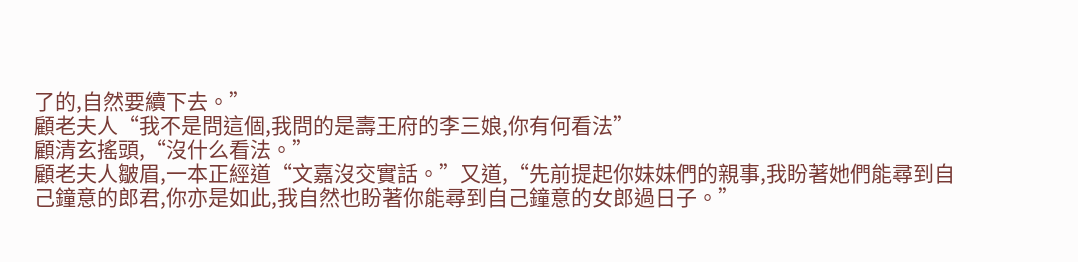了的,自然要續下去。”
顧老夫人“我不是問這個,我問的是壽王府的李三娘,你有何看法”
顧清玄搖頭,“沒什么看法。”
顧老夫人皺眉,一本正經道“文嘉沒交實話。”又道,“先前提起你妹妹們的親事,我盼著她們能尋到自己鐘意的郎君,你亦是如此,我自然也盼著你能尋到自己鐘意的女郎過日子。”